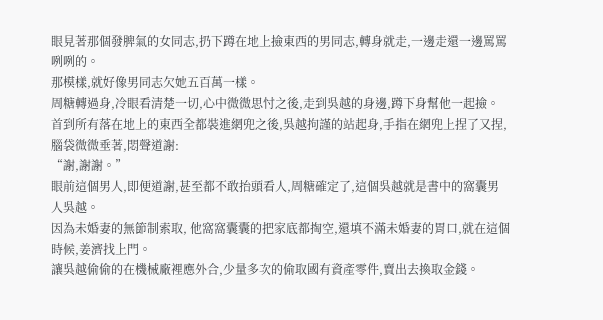眼見著那個發脾氣的女同志,扔下蹲在地上撿東西的男同志,轉身就走,一邊走還一邊罵罵咧咧的。
那模樣,就好像男同志欠她五百萬一樣。
周糖轉過身,冷眼看清楚一切,心中微微思忖之後,走到吳越的身邊,蹲下身幫他一起撿。
首到所有落在地上的東西全都裝進網兜之後,吳越拘謹的站起身,手指在網兜上捏了又捏,腦袋微微垂著,悶聲道謝:
“謝,謝謝。”
眼前這個男人,即便道謝,甚至都不敢抬頭看人,周糖確定了,這個吳越就是書中的窩囊男人吳越。
因為未婚妻的無節制索取, 他窩窩囊囊的把家底都掏空,還填不滿未婚妻的胃口,就在這個時候,姜濟找上門。
讓吳越偷偷的在機械廠裡應外合,少量多次的偷取國有資產零件,賣出去換取金錢。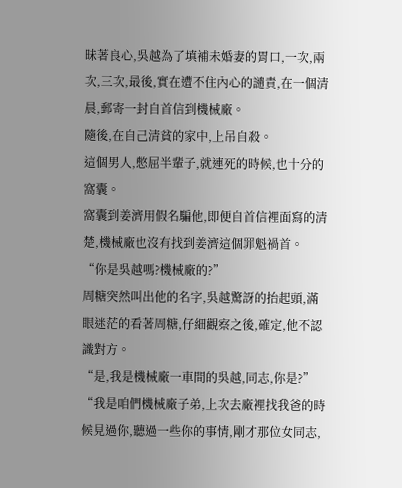昧著良心,吳越為了填補未婚妻的胃口,一次,兩次,三次,最後,實在遭不住內心的譴責,在一個清晨,郵寄一封自首信到機械廠。
隨後,在自己清貧的家中,上吊自殺。
這個男人,憋屈半輩子,就連死的時候,也十分的窩囊。
窩囊到姜濟用假名騙他,即便自首信裡面寫的清楚,機械廠也沒有找到姜濟這個罪魁禍首。
“你是吳越嗎?機械廠的?”
周糖突然叫出他的名字,吳越驚訝的抬起頭,滿眼迷茫的看著周糖,仔細觀察之後,確定,他不認識對方。
“是,我是機械廠一車間的吳越,同志,你是?”
“我是咱們機械廠子弟,上次去廠裡找我爸的時候見過你,聽過一些你的事情,剛才那位女同志,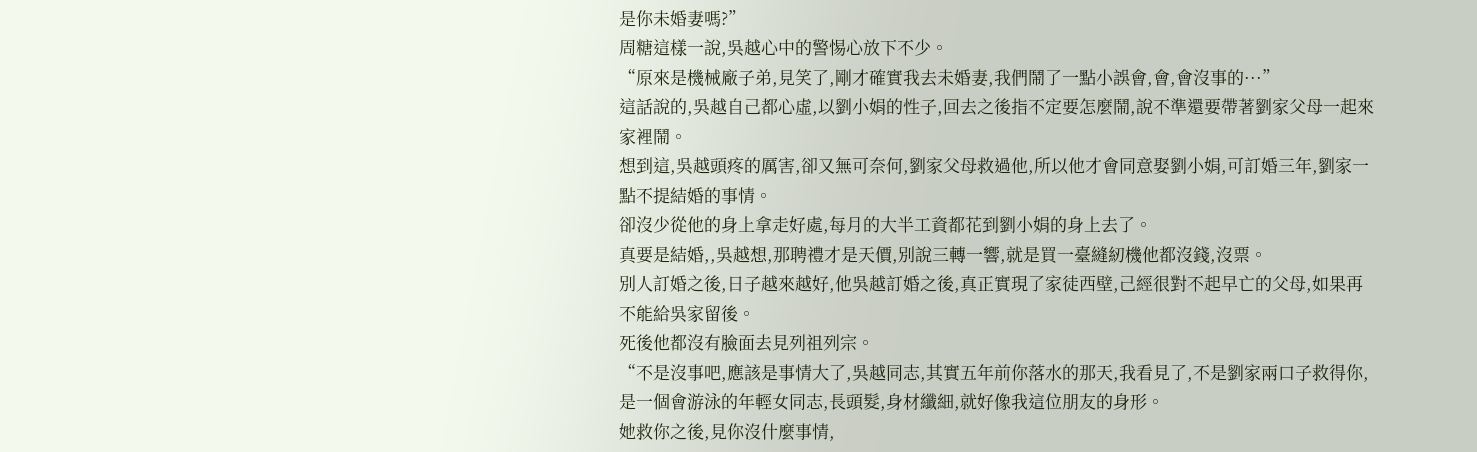是你未婚妻嗎?”
周糖這樣一說,吳越心中的警惕心放下不少。
“原來是機械廠子弟,見笑了,剛才確實我去未婚妻,我們鬧了一點小誤會,會,會沒事的···”
這話說的,吳越自己都心虛,以劉小娟的性子,回去之後指不定要怎麼鬧,說不準還要帶著劉家父母一起來家裡鬧。
想到這,吳越頭疼的厲害,卻又無可奈何,劉家父母救過他,所以他才會同意娶劉小娟,可訂婚三年,劉家一點不提結婚的事情。
卻沒少從他的身上拿走好處,每月的大半工資都花到劉小娟的身上去了。
真要是結婚,,吳越想,那聘禮才是天價,別說三轉一響,就是買一臺縫紉機他都沒錢,沒票。
別人訂婚之後,日子越來越好,他吳越訂婚之後,真正實現了家徒西壁,己經很對不起早亡的父母,如果再不能給吳家留後。
死後他都沒有臉面去見列祖列宗。
“不是沒事吧,應該是事情大了,吳越同志,其實五年前你落水的那天,我看見了,不是劉家兩口子救得你,是一個會游泳的年輕女同志,長頭髮,身材纖細,就好像我這位朋友的身形。
她救你之後,見你沒什麼事情,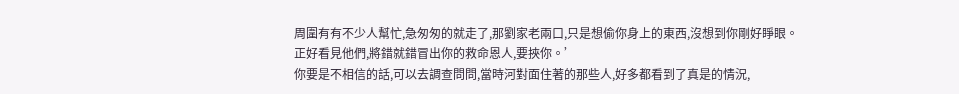周圍有有不少人幫忙,急匆匆的就走了,那劉家老兩口,只是想偷你身上的東西,沒想到你剛好睜眼。
正好看見他們,將錯就錯冒出你的救命恩人,要挾你。’
你要是不相信的話,可以去調查問問,當時河對面住著的那些人,好多都看到了真是的情況,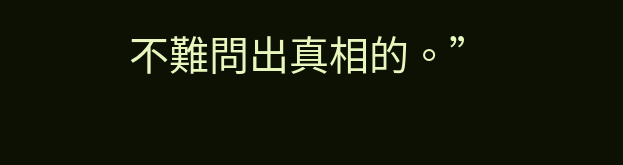不難問出真相的。”